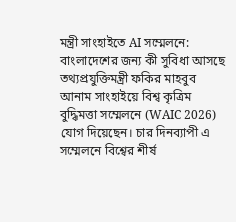মন্ত্রী সাংহাইতে AI সম্মেলনে: বাংলাদেশের জন্য কী সুবিধা আসছে
তথ্যপ্রযুক্তিমন্ত্রী ফকির মাহবুব আনাম সাংহাইয়ে বিশ্ব কৃত্রিম বুদ্ধিমত্তা সম্মেলনে (WAIC 2026) যোগ দিয়েছেন। চার দিনব্যাপী এ সম্মেলনে বিশ্বের শীর্ষ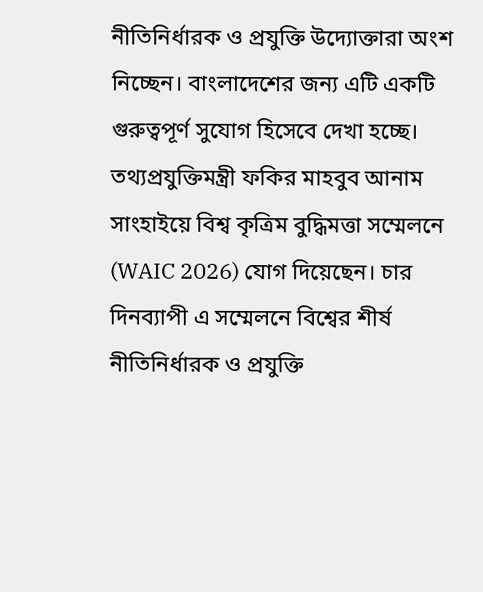নীতিনির্ধারক ও প্রযুক্তি উদ্যোক্তারা অংশ নিচ্ছেন। বাংলাদেশের জন্য এটি একটি গুরুত্বপূর্ণ সুযোগ হিসেবে দেখা হচ্ছে।
তথ্যপ্রযুক্তিমন্ত্রী ফকির মাহবুব আনাম সাংহাইয়ে বিশ্ব কৃত্রিম বুদ্ধিমত্তা সম্মেলনে (WAIC 2026) যোগ দিয়েছেন। চার দিনব্যাপী এ সম্মেলনে বিশ্বের শীর্ষ নীতিনির্ধারক ও প্রযুক্তি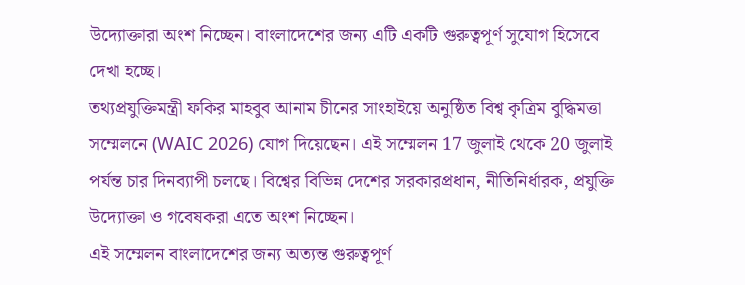উদ্যোক্তারা অংশ নিচ্ছেন। বাংলাদেশের জন্য এটি একটি গুরুত্বপূর্ণ সুযোগ হিসেবে দেখা হচ্ছে।
তথ্যপ্রযুক্তিমন্ত্রী ফকির মাহবুব আনাম চীনের সাংহাইয়ে অনুষ্ঠিত বিশ্ব কৃত্রিম বুদ্ধিমত্তা সম্মেলনে (WAIC 2026) যোগ দিয়েছেন। এই সম্মেলন 17 জুলাই থেকে 20 জুলাই পর্যন্ত চার দিনব্যাপী চলছে। বিশ্বের বিভিন্ন দেশের সরকারপ্রধান, নীতিনির্ধারক, প্রযুক্তি উদ্যোক্তা ও গবেষকরা এতে অংশ নিচ্ছেন।
এই সম্মেলন বাংলাদেশের জন্য অত্যন্ত গুরুত্বপূর্ণ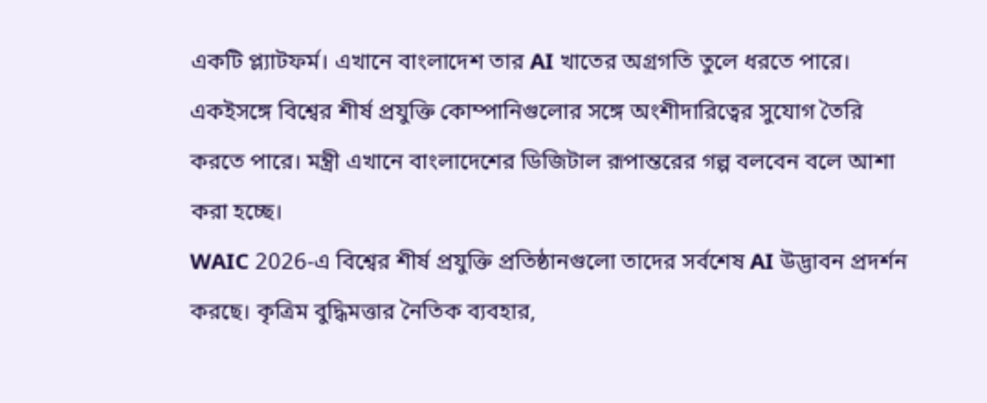একটি প্ল্যাটফর্ম। এখানে বাংলাদেশ তার AI খাতের অগ্রগতি তুলে ধরতে পারে। একইসঙ্গে বিশ্বের শীর্ষ প্রযুক্তি কোম্পানিগুলোর সঙ্গে অংশীদারিত্বের সুযোগ তৈরি করতে পারে। মন্ত্রী এখানে বাংলাদেশের ডিজিটাল রূপান্তরের গল্প বলবেন বলে আশা করা হচ্ছে।
WAIC 2026-এ বিশ্বের শীর্ষ প্রযুক্তি প্রতিষ্ঠানগুলো তাদের সর্বশেষ AI উদ্ভাবন প্রদর্শন করছে। কৃত্রিম বুদ্ধিমত্তার নৈতিক ব্যবহার,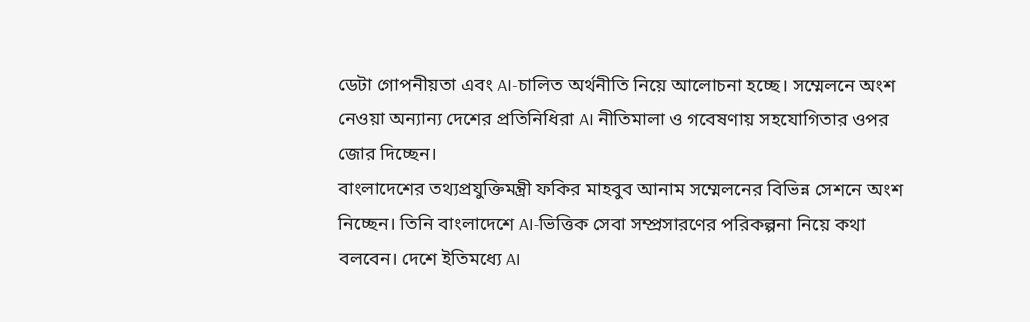ডেটা গোপনীয়তা এবং AI-চালিত অর্থনীতি নিয়ে আলোচনা হচ্ছে। সম্মেলনে অংশ নেওয়া অন্যান্য দেশের প্রতিনিধিরা AI নীতিমালা ও গবেষণায় সহযোগিতার ওপর জোর দিচ্ছেন।
বাংলাদেশের তথ্যপ্রযুক্তিমন্ত্রী ফকির মাহবুব আনাম সম্মেলনের বিভিন্ন সেশনে অংশ নিচ্ছেন। তিনি বাংলাদেশে AI-ভিত্তিক সেবা সম্প্রসারণের পরিকল্পনা নিয়ে কথা বলবেন। দেশে ইতিমধ্যে AI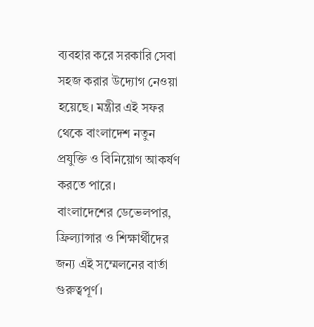ব্যবহার করে সরকারি সেবা সহজ করার উদ্যোগ নেওয়া হয়েছে। মন্ত্রীর এই সফর থেকে বাংলাদেশ নতুন প্রযুক্তি ও বিনিয়োগ আকর্ষণ করতে পারে।
বাংলাদেশের ডেভেলপার, ফ্রিল্যান্সার ও শিক্ষার্থীদের জন্য এই সম্মেলনের বার্তা গুরুত্বপূর্ণ।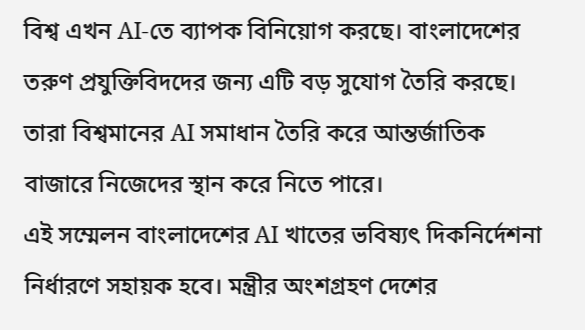বিশ্ব এখন AI-তে ব্যাপক বিনিয়োগ করছে। বাংলাদেশের তরুণ প্রযুক্তিবিদদের জন্য এটি বড় সুযোগ তৈরি করছে। তারা বিশ্বমানের AI সমাধান তৈরি করে আন্তর্জাতিক বাজারে নিজেদের স্থান করে নিতে পারে।
এই সম্মেলন বাংলাদেশের AI খাতের ভবিষ্যৎ দিকনির্দেশনা নির্ধারণে সহায়ক হবে। মন্ত্রীর অংশগ্রহণ দেশের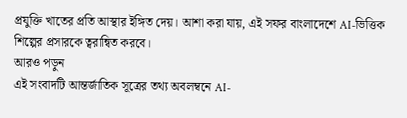প্রযুক্তি খাতের প্রতি আস্থার ইঙ্গিত দেয়। আশা করা যায়, এই সফর বাংলাদেশে AI-ভিত্তিক শিল্পের প্রসারকে ত্বরান্বিত করবে।
আরও পড়ুন
এই সংবাদটি আন্তর্জাতিক সূত্রের তথ্য অবলম্বনে AI-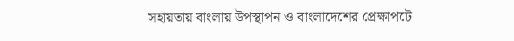সহায়তায় বাংলায় উপস্থাপন ও বাংলাদেশের প্রেক্ষাপটে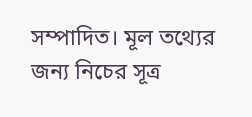সম্পাদিত। মূল তথ্যের জন্য নিচের সূত্র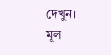দেখুন।
মূল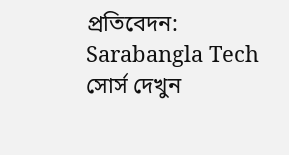প্রতিবেদন: Sarabangla Tech
সোর্স দেখুন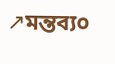↗মন্তব্য০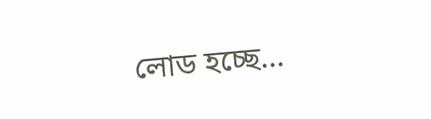লোড হচ্ছে...